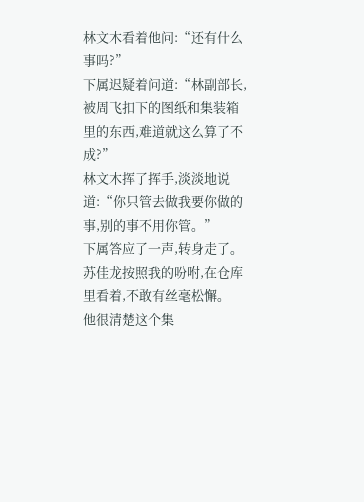林文木看着他问:“还有什么事吗?”
下属迟疑着问道:“林副部长,被周飞扣下的图纸和集装箱里的东西,难道就这么算了不成?”
林文木挥了挥手,淡淡地说道:“你只管去做我要你做的事,别的事不用你管。”
下属答应了一声,转身走了。
苏佳龙按照我的吩咐,在仓库里看着,不敢有丝毫松懈。
他很清楚这个集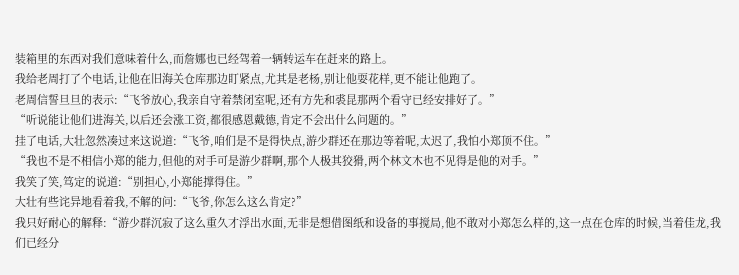装箱里的东西对我们意味着什么,而詹娜也已经驾着一辆转运车在赶来的路上。
我给老周打了个电话,让他在旧海关仓库那边盯紧点,尤其是老杨,别让他耍花样,更不能让他跑了。
老周信誓旦旦的表示:“飞爷放心,我亲自守着禁闭室呢,还有方先和裘昆那两个看守已经安排好了。”
“听说能让他们进海关,以后还会涨工资,都很感恩戴德,肯定不会出什么问题的。”
挂了电话,大壮忽然凑过来这说道:“飞爷,咱们是不是得快点,游少群还在那边等着呢,太迟了,我怕小郑顶不住。”
“我也不是不相信小郑的能力,但他的对手可是游少群啊,那个人极其狡猾,两个林文木也不见得是他的对手。”
我笑了笑,笃定的说道:“别担心,小郑能撑得住。”
大壮有些诧异地看着我,不解的问:“飞爷,你怎么这么肯定?”
我只好耐心的解释:“游少群沉寂了这么重久才浮出水面,无非是想借图纸和设备的事搅局,他不敢对小郑怎么样的,这一点在仓库的时候,当着佳龙,我们已经分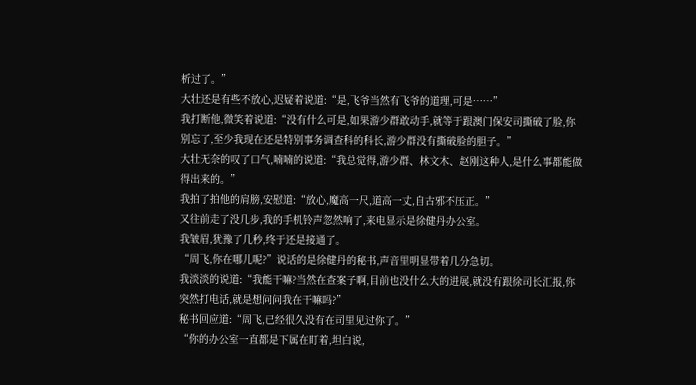析过了。”
大壮还是有些不放心,迟疑着说道:“是,飞爷当然有飞爷的道理,可是……”
我打断他,微笑着说道:“没有什么可是,如果游少群敢动手,就等于跟澳门保安司撕破了脸,你别忘了,至少我现在还是特别事务调查科的科长,游少群没有撕破脸的胆子。”
大壮无奈的叹了口气,喃喃的说道:“我总觉得,游少群、林文木、赵刚这种人,是什么事都能做得出来的。”
我拍了拍他的肩膀,安慰道:“放心,魔高一尺,道高一丈,自古邪不压正。”
又往前走了没几步,我的手机铃声忽然响了,来电显示是徐健丹办公室。
我皱眉,犹豫了几秒,终于还是接通了。
“周飞,你在哪儿呢?”说话的是徐健丹的秘书,声音里明显带着几分急切。
我淡淡的说道:“我能干嘛?当然在查案子啊,目前也没什么大的进展,就没有跟徐司长汇报,你突然打电话,就是想问问我在干嘛吗?”
秘书回应道:“周飞,已经很久没有在司里见过你了。”
“你的办公室一直都是下属在盯着,坦白说,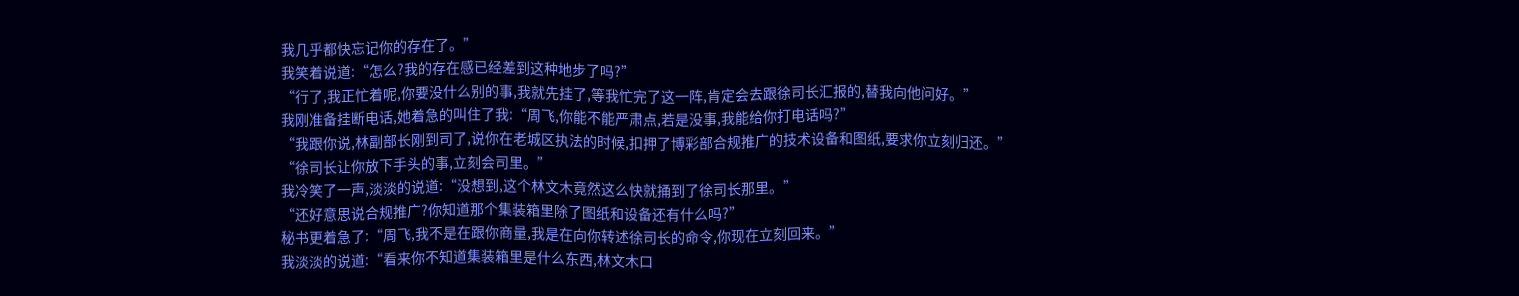我几乎都快忘记你的存在了。”
我笑着说道:“怎么?我的存在感已经差到这种地步了吗?”
“行了,我正忙着呢,你要没什么别的事,我就先挂了,等我忙完了这一阵,肯定会去跟徐司长汇报的,替我向他问好。”
我刚准备挂断电话,她着急的叫住了我:“周飞,你能不能严肃点,若是没事,我能给你打电话吗?”
“我跟你说,林副部长刚到司了,说你在老城区执法的时候,扣押了博彩部合规推广的技术设备和图纸,要求你立刻归还。”
“徐司长让你放下手头的事,立刻会司里。”
我冷笑了一声,淡淡的说道:“没想到,这个林文木竟然这么快就捅到了徐司长那里。”
“还好意思说合规推广?你知道那个集装箱里除了图纸和设备还有什么吗?”
秘书更着急了:“周飞,我不是在跟你商量,我是在向你转述徐司长的命令,你现在立刻回来。”
我淡淡的说道:“看来你不知道集装箱里是什么东西,林文木口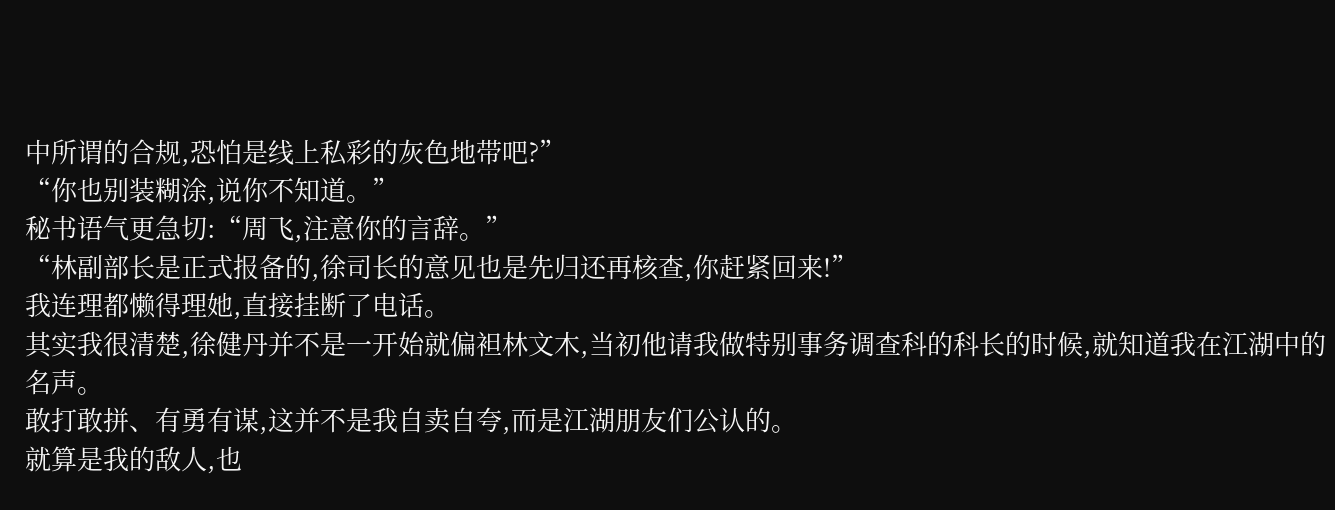中所谓的合规,恐怕是线上私彩的灰色地带吧?”
“你也别装糊涂,说你不知道。”
秘书语气更急切:“周飞,注意你的言辞。”
“林副部长是正式报备的,徐司长的意见也是先归还再核查,你赶紧回来!”
我连理都懒得理她,直接挂断了电话。
其实我很清楚,徐健丹并不是一开始就偏袒林文木,当初他请我做特别事务调查科的科长的时候,就知道我在江湖中的名声。
敢打敢拼、有勇有谋,这并不是我自卖自夸,而是江湖朋友们公认的。
就算是我的敌人,也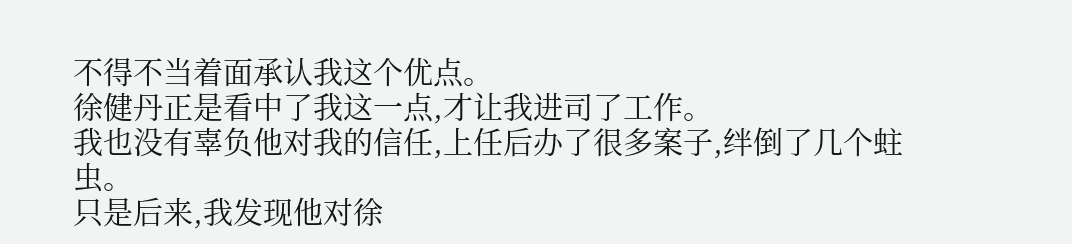不得不当着面承认我这个优点。
徐健丹正是看中了我这一点,才让我进司了工作。
我也没有辜负他对我的信任,上任后办了很多案子,绊倒了几个蛀虫。
只是后来,我发现他对徐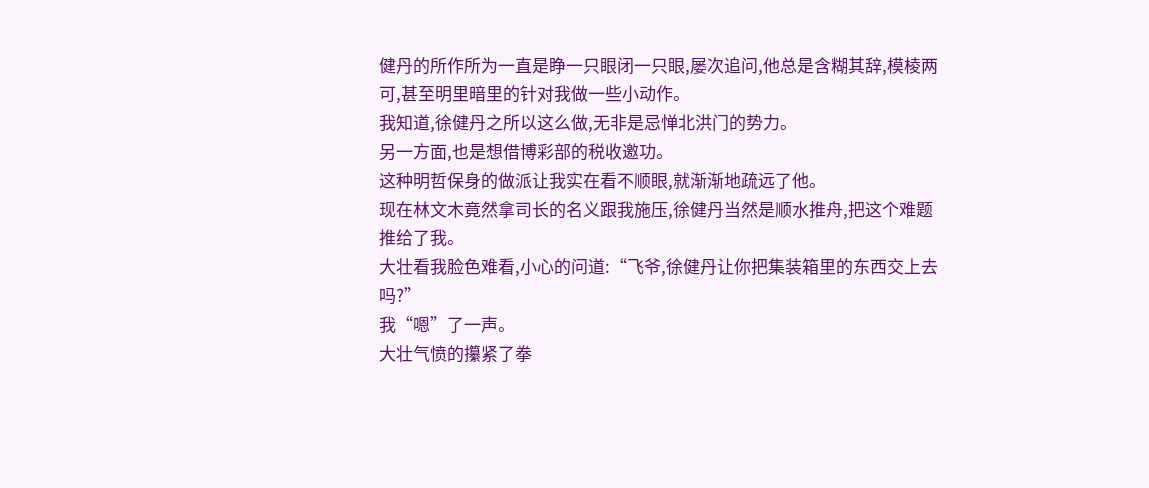健丹的所作所为一直是睁一只眼闭一只眼,屡次追问,他总是含糊其辞,模棱两可,甚至明里暗里的针对我做一些小动作。
我知道,徐健丹之所以这么做,无非是忌惮北洪门的势力。
另一方面,也是想借博彩部的税收邀功。
这种明哲保身的做派让我实在看不顺眼,就渐渐地疏远了他。
现在林文木竟然拿司长的名义跟我施压,徐健丹当然是顺水推舟,把这个难题推给了我。
大壮看我脸色难看,小心的问道:“飞爷,徐健丹让你把集装箱里的东西交上去吗?”
我“嗯”了一声。
大壮气愤的攥紧了拳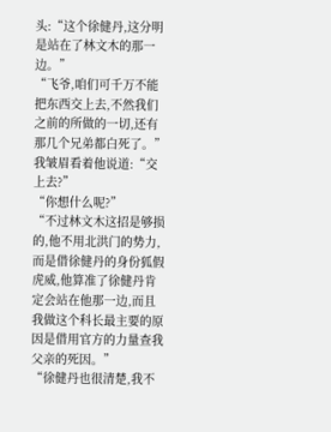头:“这个徐健丹,这分明是站在了林文木的那一边。”
“飞爷,咱们可千万不能把东西交上去,不然我们之前的所做的一切,还有那几个兄弟都白死了。”
我皱眉看着他说道:“交上去?”
“你想什么呢?”
“不过林文木这招是够损的,他不用北洪门的势力,而是借徐健丹的身份狐假虎威,他算准了徐健丹肯定会站在他那一边,而且我做这个科长最主要的原因是借用官方的力量查我父亲的死因。”
“徐健丹也很清楚,我不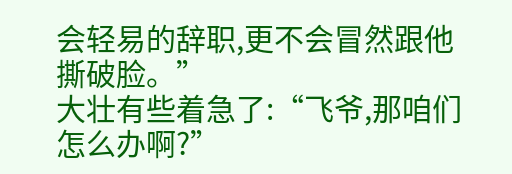会轻易的辞职,更不会冒然跟他撕破脸。”
大壮有些着急了:“飞爷,那咱们怎么办啊?”